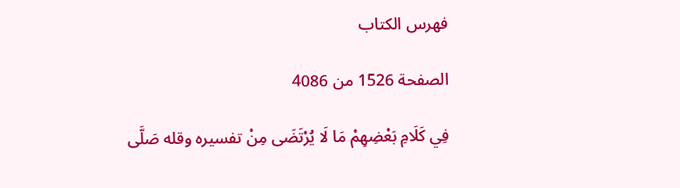فهرس الكتاب

الصفحة 1526 من 4086

فِي كَلَامِ بَعْضِهِمْ مَا لَا يُرْتَضَى مِنْ تفسيره وقله صَلَّى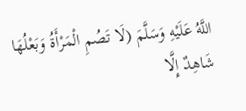اللَّهُ عَلَيْهِ وَسَلَّمَ (لَا تَصُمِ الْمَرْأَةُ وَبَعْلُهَا شَاهِدٌ إِلَّا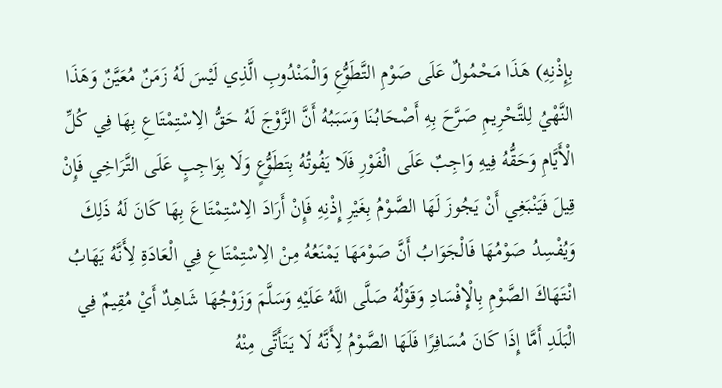بِإِذْنِهِ) هَذَا مَحْمُولٌ عَلَى صَوْمِ التَّطَوُّعِ وَالْمَنْدُوبِ الَّذِي لَيْسَ لَهُ زَمَنٌ مُعَيَّنٌ وَهَذَا النَّهْيُ لِلتَّحْرِيمِ صَرَّحَ بِهِ أَصْحَابُنَا وَسَبَبُهُ أَنَّ الزَّوْجَ لَهُ حَقُّ الِاسْتِمْتَاعِ بِهَا فِي كُلِّ الْأَيَّامِ وَحَقُّهُ فِيهِ وَاجِبٌ عَلَى الْفَوْرِ فَلَا يَفُوتُهُ بِتَطَوُّعٍ وَلَا بِوَاجِبٍ عَلَى التَّرَاخِي فَإِنْ قِيلَ فَيَنْبَغِي أَنْ يَجُوزَ لَهَا الصَّوْمُ بِغَيْرِ إِذْنِهِ فَإِنْ أَرَادَ الِاسْتِمْتَاعَ بِهَا كَانَ لَهُ ذَلِكَ وَيُفْسِدُ صَوْمُهَا فَالْجَوَابُ أَنَّ صَوْمَهَا يَمْنَعُهُ مِنْ الِاسْتِمْتَاعِ فِي الْعَادَةِ لِأَنَّهُ يَهَابُ انْتَهَاكَ الصَّوْمِ بِالْإِفْسَادِ وَقَوْلُهُ صَلَّى اللَّهُ عَلَيْهِ وَسَلَّمَ وَزَوْجُهَا شَاهِدٌ أَيْ مُقِيمٌ فِي الْبَلَدِ أَمَّا إِذَا كَانَ مُسَافِرًا فَلَهَا الصَّوْمُ لِأَنَّهُ لَا يَتَأَتَّى مِنْهُ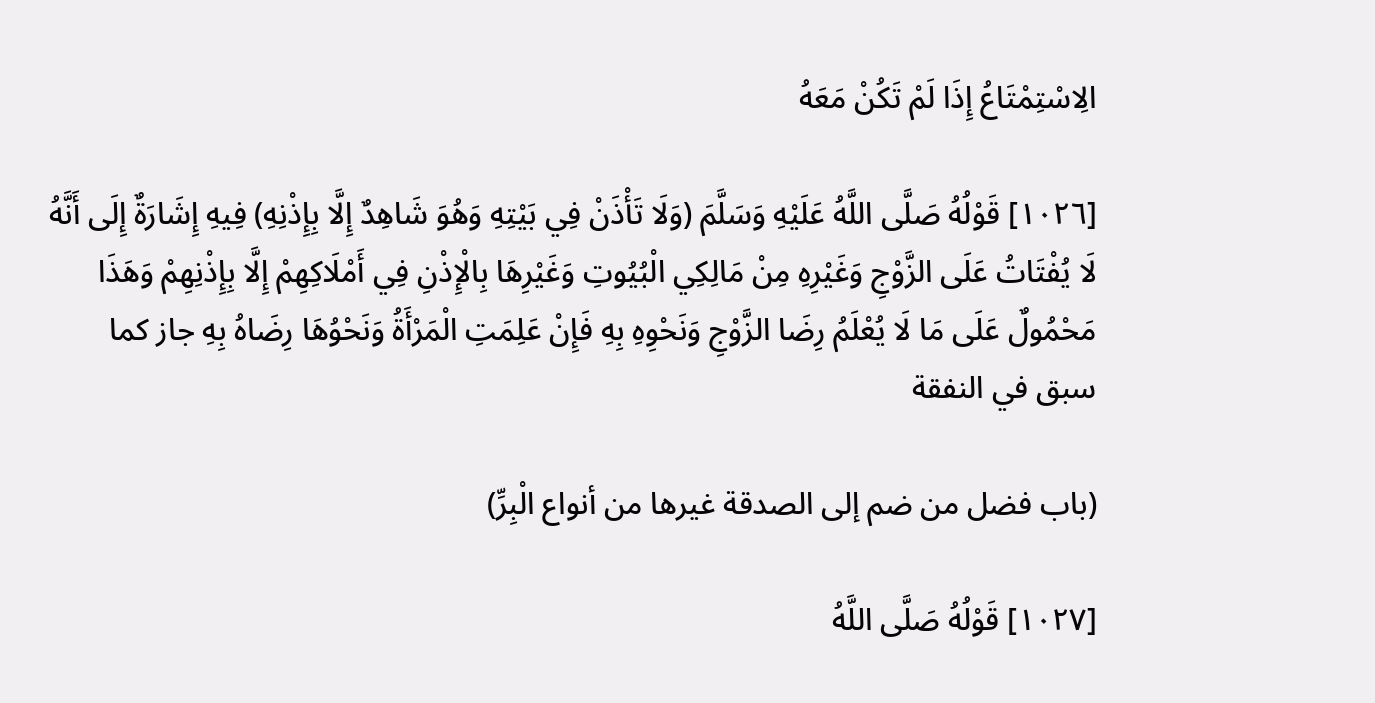الِاسْتِمْتَاعُ إِذَا لَمْ تَكُنْ مَعَهُ

[١٠٢٦] قَوْلُهُ صَلَّى اللَّهُ عَلَيْهِ وَسَلَّمَ (وَلَا تَأْذَنْ فِي بَيْتِهِ وَهُوَ شَاهِدٌ إِلَّا بِإِذْنِهِ) فِيهِ إِشَارَةٌ إِلَى أَنَّهُ لَا يُفْتَاتُ عَلَى الزَّوْجِ وَغَيْرِهِ مِنْ مَالِكِي الْبُيُوتِ وَغَيْرِهَا بِالْإِذْنِ فِي أَمْلَاكِهِمْ إِلَّا بِإِذْنِهِمْ وَهَذَا مَحْمُولٌ عَلَى مَا لَا يُعْلَمُ رِضَا الزَّوْجِ وَنَحْوِهِ بِهِ فَإِنْ عَلِمَتِ الْمَرْأَةُ وَنَحْوُهَا رِضَاهُ بِهِ جاز كما سبق في النفقة

(باب فضل من ضم إلى الصدقة غيرها من أنواع الْبِرِّ)

[١٠٢٧] قَوْلُهُ صَلَّى اللَّهُ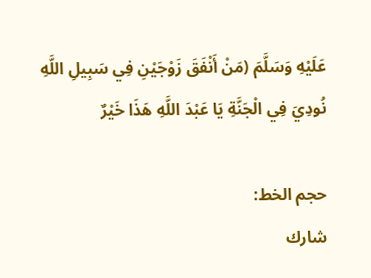عَلَيْهِ وَسَلَّمَ (مَنْ أَنْفَقَ زَوْجَيْنِ فِي سَبِيلِ اللَّهِ نُودِيَ فِي الْجَنَّةِ يَا عَبْدَ اللَّهِ هَذَا خَيْرٌ

حجم الخط:
شارك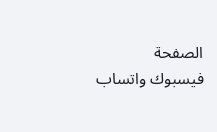الصفحة
فيسبوك واتساب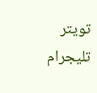تويتر تليجرام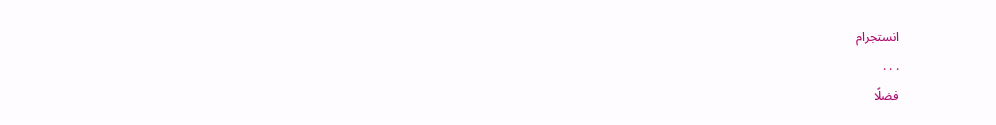انستجرام
. . .
فضلًا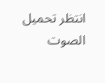انتظر تحميل الصوت